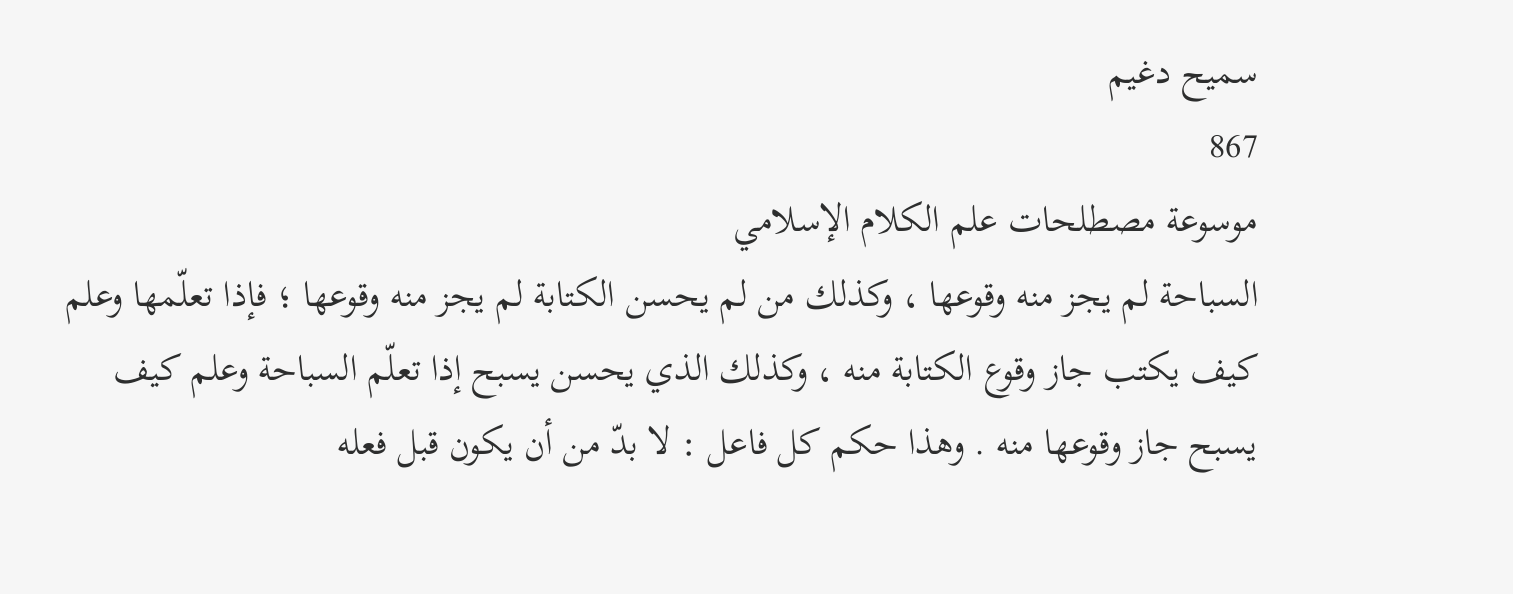سميح دغيم
867
موسوعة مصطلحات علم الكلام الإسلامي
السباحة لم يجز منه وقوعها ، وكذلك من لم يحسن الكتابة لم يجز منه وقوعها ؛ فإذا تعلّمها وعلم كيف يكتب جاز وقوع الكتابة منه ، وكذلك الذي يحسن يسبح إذا تعلّم السباحة وعلم كيف يسبح جاز وقوعها منه . وهذا حكم كل فاعل : لا بدّ من أن يكون قبل فعله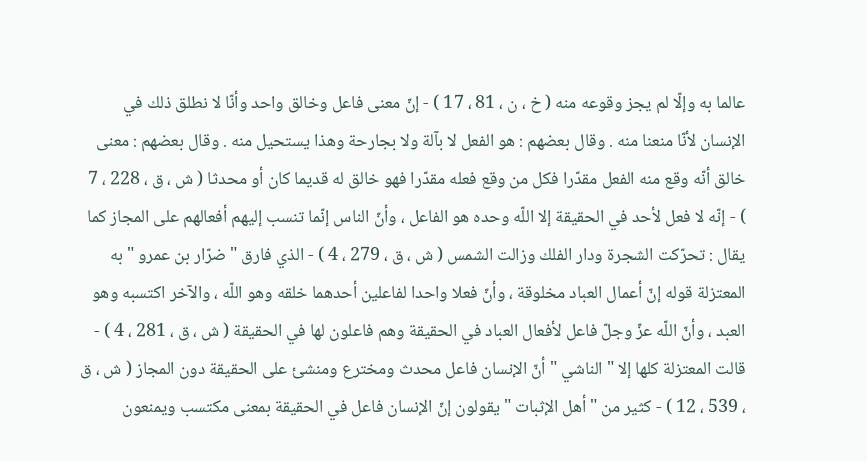عالما به وإلّا لم يجز وقوعه منه ( خ ، ن ، 81 ، 17 ) - إنّ معنى فاعل وخالق واحد وأنّا لا نطلق ذلك في الإنسان لأنّا منعنا منه . وقال بعضهم : هو الفعل لا بآلة ولا بجارحة وهذا يستحيل منه . وقال بعضهم : معنى خالق أنّه وقع منه الفعل مقدّرا فكل من وقع فعله مقدّرا فهو خالق له قديما كان أو محدثا ( ش ، ق ، 228 ، 7 ) - إنّه لا فعل لأحد في الحقيقة إلا اللّه وحده هو الفاعل ، وأنّ الناس إنّما تنسب إليهم أفعالهم على المجاز كما يقال : تحرّكت الشجرة ودار الفلك وزالت الشمس ( ش ، ق ، 279 ، 4 ) - الذي فارق " ضرّار بن عمرو " به المعتزلة قوله إنّ أعمال العباد مخلوقة ، وأنّ فعلا واحدا لفاعلين أحدهما خلقه وهو اللّه ، والآخر اكتسبه وهو العبد ، وأنّ اللّه عزّ وجلّ فاعل لأفعال العباد في الحقيقة وهم فاعلون لها في الحقيقة ( ش ، ق ، 281 ، 4 ) - قالت المعتزلة كلها إلا " الناشي " أنّ الإنسان فاعل محدث ومخترع ومنشئ على الحقيقة دون المجاز ( ش ، ق ، 539 ، 12 ) - كثير من " أهل الإثبات " يقولون إنّ الإنسان فاعل في الحقيقة بمعنى مكتسب ويمنعون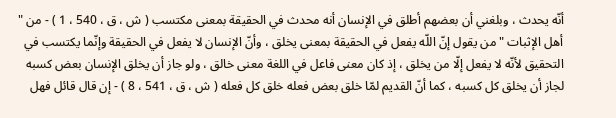أنّه يحدث ، وبلغني أن بعضهم أطلق في الإنسان أنه محدث في الحقيقة بمعنى مكتسب ( ش ، ق ، 540 ، 1 ) - من " أهل الإثبات " من يقول إنّ اللّه يفعل في الحقيقة بمعنى يخلق ، وأنّ الإنسان لا يفعل في الحقيقة وإنّما يكتسب في التحقيق لأنّه لا يفعل إلّا من يخلق ، إذ كان معنى فاعل في اللغة معنى خالق ، ولو جاز أن يخلق الإنسان بعض كسبه لجاز أن يخلق كل كسبه ، كما أنّ القديم لمّا خلق بعض فعله خلق كل فعله ( ش ، ق ، 541 ، 8 ) - إن قال قائل فهل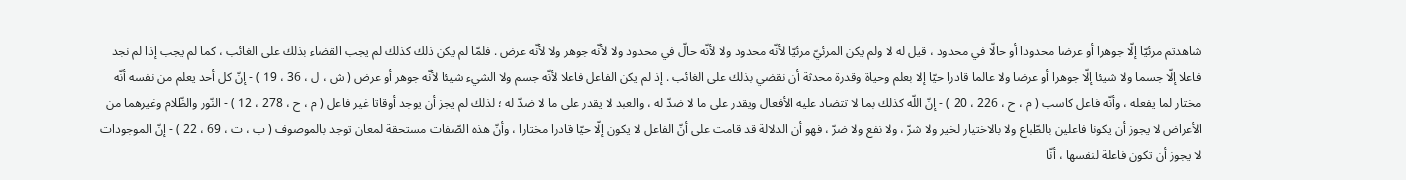شاهدتم مرئيّا إلّا جوهرا أو عرضا محدودا أو حالّا في محدود ، قيل له لا ولم يكن المرئيّ مرئيّا لأنّه محدود ولا لأنّه حالّ في محدود ولا لأنّه جوهر ولا لأنّه عرض . فلمّا لم يكن ذلك كذلك لم يجب القضاء بذلك على الغائب ، كما لم يجب إذا لم نجد فاعلا إلّا جسما ولا شيئا إلّا جوهرا أو عرضا ولا عالما قادرا حيّا إلا بعلم وحياة وقدرة محدثة أن نقضي بذلك على الغائب . إذ لم يكن الفاعل فاعلا لأنّه جسم ولا الشيء شيئا لأنّه جوهر أو عرض ( ش ، ل ، 36 ، 19 ) - إنّ كل أحد يعلم من نفسه أنّه مختار لما يفعله ، وأنّه فاعل كاسب ( م ، ح ، 226 ، 20 ) - إنّ اللّه كذلك بما لا تتضاد عليه الأفعال ويقدر على ما لا ضدّ له ، والعبد لا يقدر على ما لا ضدّ له ؛ لذلك لم يجز أن يوجد أوقاتا غير فاعل ( م ، ح ، 278 ، 12 ) - النّور والظّلام وغيرهما من الأعراض لا يجوز أن يكونا فاعلين بالطّباع ولا بالاختيار لخير ولا شرّ ، ولا نفع ولا ضرّ ، فهو أن الدلالة قد قامت على أنّ الفاعل لا يكون إلّا حيّا قادرا مختارا ، وأنّ هذه الصّفات مستحقة لمعان توجد بالموصوف ( ب ، ت ، 69 ، 22 ) - إنّ الموجودات لا يجوز أن تكون فاعلة لنفسها ، أنّا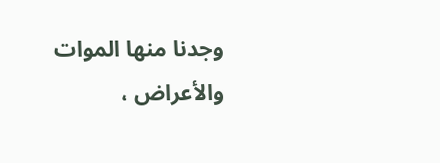وجدنا منها الموات والأعراض ،